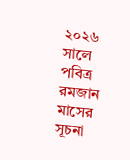২০২৬ সালে পবিত্র রমজান মাসের সূচনা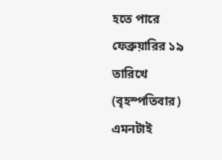হতে পারে ফেব্রুয়ারির ১৯ তারিখে (বৃহস্পতিবার) এমনটাই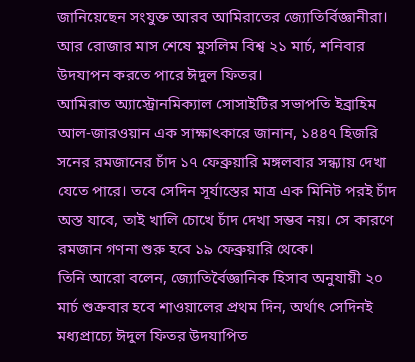জানিয়েছেন সংযুক্ত আরব আমিরাতের জ্যোতির্বিজ্ঞানীরা। আর রোজার মাস শেষে মুসলিম বিশ্ব ২১ মার্চ, শনিবার উদযাপন করতে পারে ঈদুল ফিতর।
আমিরাত অ্যাস্ট্রোনমিক্যাল সোসাইটির সভাপতি ইব্রাহিম আল-জারওয়ান এক সাক্ষাৎকারে জানান, ১৪৪৭ হিজরি সনের রমজানের চাঁদ ১৭ ফেব্রুয়ারি মঙ্গলবার সন্ধ্যায় দেখা যেতে পারে। তবে সেদিন সূর্যাস্তের মাত্র এক মিনিট পরই চাঁদ অস্ত যাবে, তাই খালি চোখে চাঁদ দেখা সম্ভব নয়। সে কারণে রমজান গণনা শুরু হবে ১৯ ফেব্রুয়ারি থেকে।
তিনি আরো বলেন, জ্যোতির্বৈজ্ঞানিক হিসাব অনুযায়ী ২০ মার্চ শুক্রবার হবে শাওয়ালের প্রথম দিন, অর্থাৎ সেদিনই মধ্যপ্রাচ্যে ঈদুল ফিতর উদযাপিত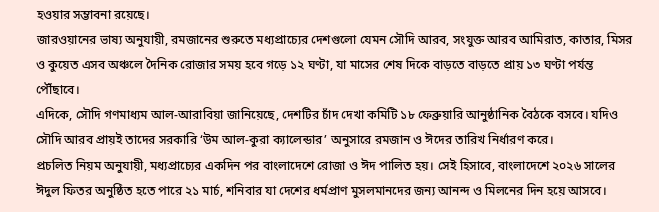হওয়ার সম্ভাবনা রয়েছে।
জারওয়ানের ভাষ্য অনুযায়ী, রমজানের শুরুতে মধ্যপ্রাচ্যের দেশগুলো যেমন সৌদি আরব, সংযুক্ত আরব আমিরাত, কাতার, মিসর ও কুয়েত এসব অঞ্চলে দৈনিক রোজার সময় হবে গড়ে ১২ ঘণ্টা, যা মাসের শেষ দিকে বাড়তে বাড়তে প্রায় ১৩ ঘণ্টা পর্যন্ত পৌঁছাবে।
এদিকে, সৌদি গণমাধ্যম আল-আরাবিয়া জানিয়েছে, দেশটির চাঁদ দেখা কমিটি ১৮ ফেব্রুয়ারি আনুষ্ঠানিক বৈঠকে বসবে। যদিও সৌদি আরব প্রায়ই তাদের সরকারি ‘উম আল-কুরা ক্যালেন্ডার’ অনুসারে রমজান ও ঈদের তারিখ নির্ধারণ করে।
প্রচলিত নিয়ম অনুযায়ী, মধ্যপ্রাচ্যের একদিন পর বাংলাদেশে রোজা ও ঈদ পালিত হয়। সেই হিসাবে, বাংলাদেশে ২০২৬ সালের ঈদুল ফিতর অনুষ্ঠিত হতে পারে ২১ মার্চ, শনিবার যা দেশের ধর্মপ্রাণ মুসলমানদের জন্য আনন্দ ও মিলনের দিন হয়ে আসবে।